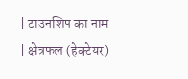| टाउनशिप का नाम | क्षेत्रफल (हेक्टेयर)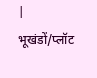| भूखंडों/प्लॉट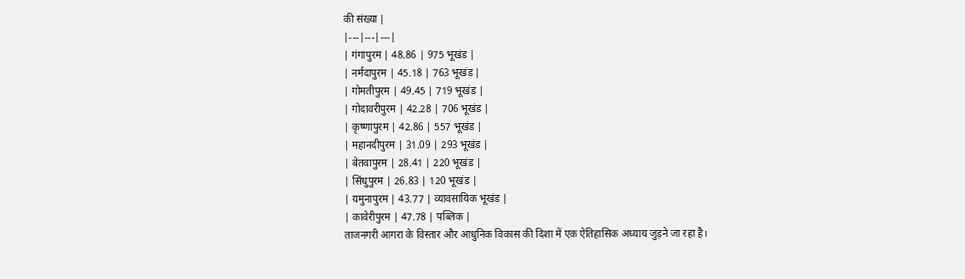की संख्या |
|---|---|---|
| गंगापुरम | 48.86 | 975 भूखंड |
| नर्मदापुरम | 45.18 | 763 भूखंड |
| गोमतीपुरम | 49.45 | 719 भूखंड |
| गोदावरीपुरम | 42.28 | 706 भूखंड |
| कृष्णापुरम | 42.86 | 557 भूखंड |
| महानदीपुरम | 31.09 | 293 भूखंड |
| बेतवापुरम | 28.41 | 220 भूखंड |
| सिंधुपुरम | 26.83 | 120 भूखंड |
| यमुनापुरम | 43.77 | व्यावसायिक भूखंड |
| कावेरीपुरम | 47.78 | पब्लिक |
ताजनगरी आगरा के विस्तार और आधुनिक विकास की दिशा में एक ऐतिहासिक अध्याय जुड़ने जा रहा है।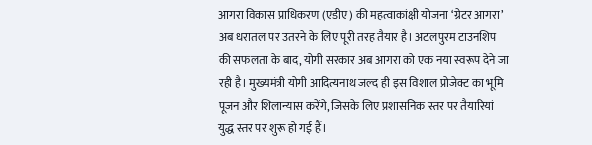आगरा विकास प्राधिकरण (एडीए) की महत्वाकांक्षी योजना ‘ग्रेटर आगरा’ अब धरातल पर उतरने के लिए पूरी तरह तैयार है। अटलपुरम टाउनशिप की सफलता के बाद, योगी सरकार अब आगरा को एक नया स्वरूप देने जा रही है। मुख्यमंत्री योगी आदित्यनाथ जल्द ही इस विशाल प्रोजेक्ट का भूमि पूजन और शिलान्यास करेंगे, जिसके लिए प्रशासनिक स्तर पर तैयारियां युद्ध स्तर पर शुरू हो गई हैं।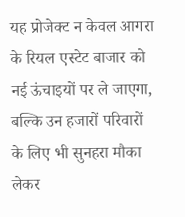यह प्रोजेक्ट न केवल आगरा के रियल एस्टेट बाजार को नई ऊंचाइयों पर ले जाएगा, बल्कि उन हजारों परिवारों के लिए भी सुनहरा मौका लेकर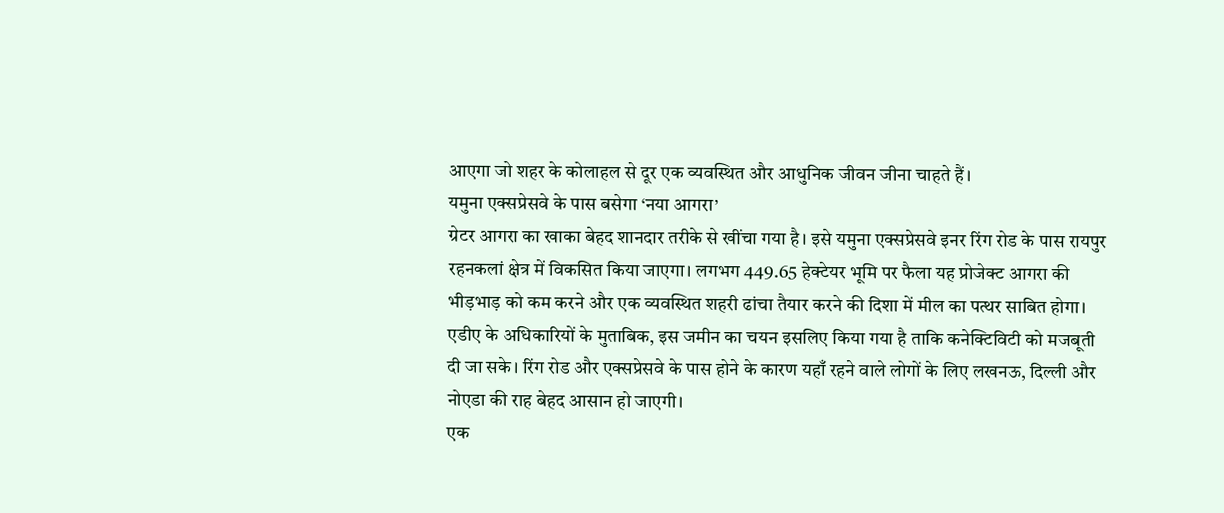आएगा जो शहर के कोलाहल से दूर एक व्यवस्थित और आधुनिक जीवन जीना चाहते हैं।
यमुना एक्सप्रेसवे के पास बसेगा ‘नया आगरा’
ग्रेटर आगरा का खाका बेहद शानदार तरीके से खींचा गया है। इसे यमुना एक्सप्रेसवे इनर रिंग रोड के पास रायपुर रहनकलां क्षेत्र में विकसित किया जाएगा। लगभग 449.65 हेक्टेयर भूमि पर फैला यह प्रोजेक्ट आगरा की भीड़भाड़ को कम करने और एक व्यवस्थित शहरी ढांचा तैयार करने की दिशा में मील का पत्थर साबित होगा।
एडीए के अधिकारियों के मुताबिक, इस जमीन का चयन इसलिए किया गया है ताकि कनेक्टिविटी को मजबूती दी जा सके। रिंग रोड और एक्सप्रेसवे के पास होने के कारण यहाँ रहने वाले लोगों के लिए लखनऊ, दिल्ली और नोएडा की राह बेहद आसान हो जाएगी।
एक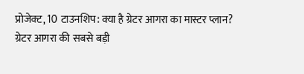प्रोजेक्ट, 10 टाउनशिप: क्या है ग्रेटर आगरा का मास्टर प्लान?
ग्रेटर आगरा की सबसे बड़ी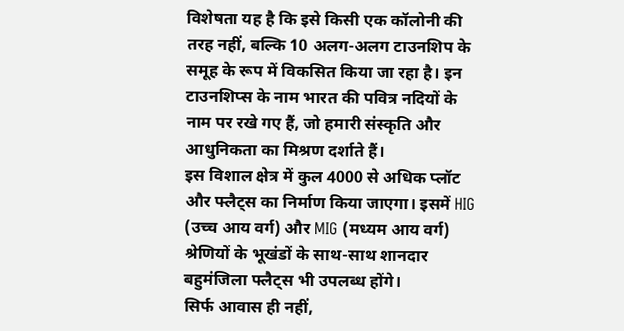विशेषता यह है कि इसे किसी एक कॉलोनी की तरह नहीं, बल्कि 10 अलग-अलग टाउनशिप के समूह के रूप में विकसित किया जा रहा है। इन टाउनशिप्स के नाम भारत की पवित्र नदियों के नाम पर रखे गए हैं, जो हमारी संस्कृति और आधुनिकता का मिश्रण दर्शाते हैं।
इस विशाल क्षेत्र में कुल 4000 से अधिक प्लॉट और फ्लैट्स का निर्माण किया जाएगा। इसमें HIG (उच्च आय वर्ग) और MIG (मध्यम आय वर्ग) श्रेणियों के भूखंडों के साथ-साथ शानदार बहुमंजिला फ्लैट्स भी उपलब्ध होंगे।
सिर्फ आवास ही नहीं,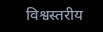विश्वस्तरीय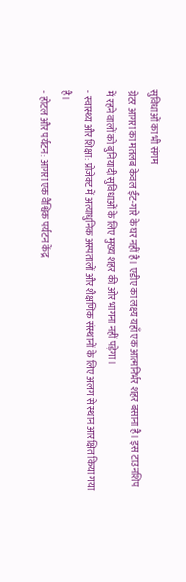सुविधाओं का भी संगम
ग्रेटर आगरा का मतलब केवल ईंट-गारे के घर नहीं है। एडीए का लक्ष्य यहाँ एक आत्मनिर्भर शहर बसाना है। इस टाउनशिप में रहने वालों को बुनियादी सुविधाओं के लिए मुख्य शहर की ओर भागना नहीं पड़ेगा।
- स्वास्थ्य और शिक्षा: प्रोजेक्ट में अत्याधुनिक अस्पतालों और शैक्षणिक संस्थानों के लिए अलग से स्थान आरक्षित किया गया है।
- होटल और पर्यटन: आगरा एक वैश्विक पर्यटन केंद्र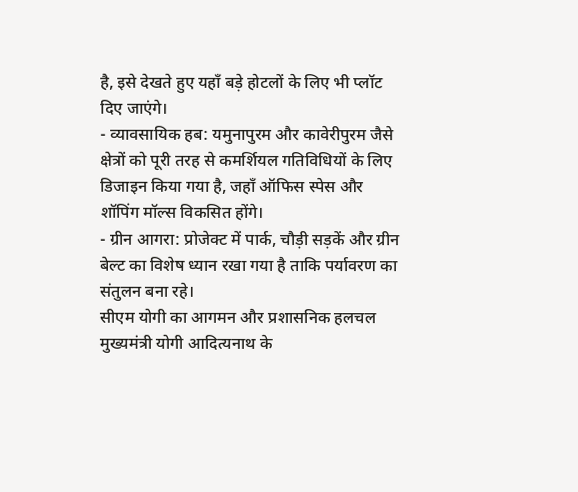है, इसे देखते हुए यहाँ बड़े होटलों के लिए भी प्लॉट दिए जाएंगे।
- व्यावसायिक हब: यमुनापुरम और कावेरीपुरम जैसे क्षेत्रों को पूरी तरह से कमर्शियल गतिविधियों के लिए डिजाइन किया गया है, जहाँ ऑफिस स्पेस और शॉपिंग मॉल्स विकसित होंगे।
- ग्रीन आगरा: प्रोजेक्ट में पार्क, चौड़ी सड़कें और ग्रीन बेल्ट का विशेष ध्यान रखा गया है ताकि पर्यावरण का संतुलन बना रहे।
सीएम योगी का आगमन और प्रशासनिक हलचल
मुख्यमंत्री योगी आदित्यनाथ के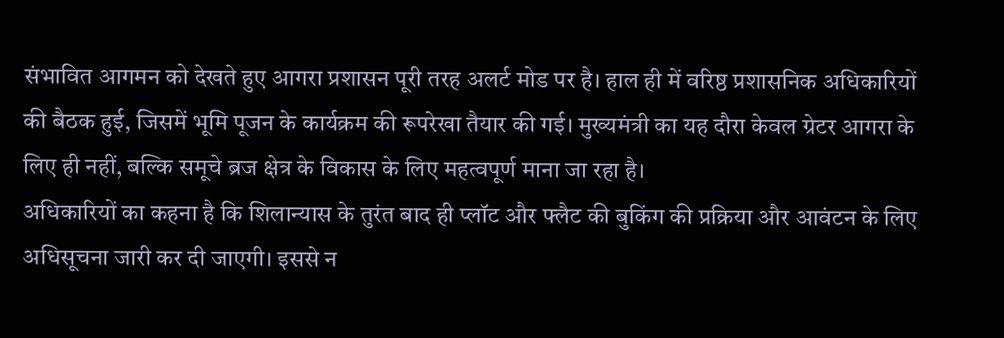संभावित आगमन को देखते हुए आगरा प्रशासन पूरी तरह अलर्ट मोड पर है। हाल ही में वरिष्ठ प्रशासनिक अधिकारियों की बैठक हुई, जिसमें भूमि पूजन के कार्यक्रम की रूपरेखा तैयार की गई। मुख्यमंत्री का यह दौरा केवल ग्रेटर आगरा के लिए ही नहीं, बल्कि समूचे ब्रज क्षेत्र के विकास के लिए महत्वपूर्ण माना जा रहा है।
अधिकारियों का कहना है कि शिलान्यास के तुरंत बाद ही प्लॉट और फ्लैट की बुकिंग की प्रक्रिया और आवंटन के लिए अधिसूचना जारी कर दी जाएगी। इससे न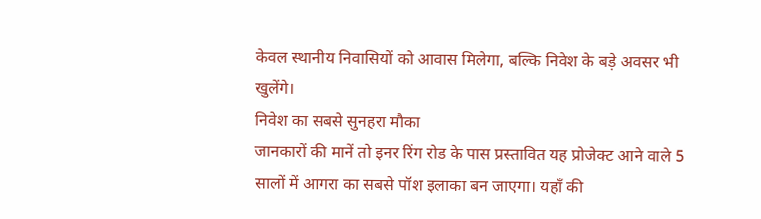केवल स्थानीय निवासियों को आवास मिलेगा, बल्कि निवेश के बड़े अवसर भी खुलेंगे।
निवेश का सबसे सुनहरा मौका
जानकारों की मानें तो इनर रिंग रोड के पास प्रस्तावित यह प्रोजेक्ट आने वाले 5 सालों में आगरा का सबसे पॉश इलाका बन जाएगा। यहाँ की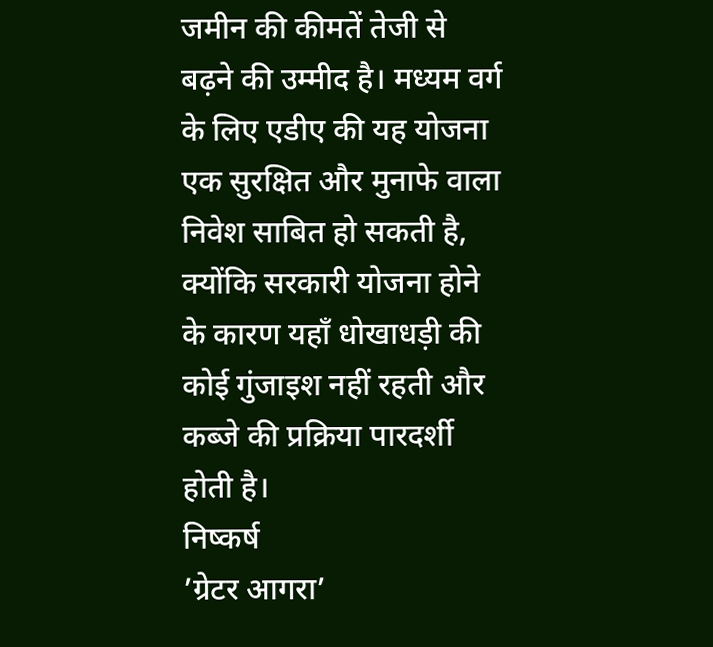जमीन की कीमतें तेजी से बढ़ने की उम्मीद है। मध्यम वर्ग के लिए एडीए की यह योजना एक सुरक्षित और मुनाफे वाला निवेश साबित हो सकती है, क्योंकि सरकारी योजना होने के कारण यहाँ धोखाधड़ी की कोई गुंजाइश नहीं रहती और कब्जे की प्रक्रिया पारदर्शी होती है।
निष्कर्ष
’ग्रेटर आगरा’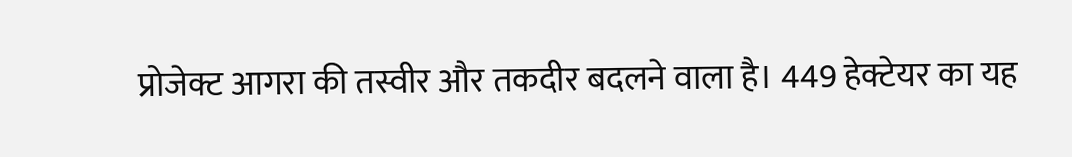प्रोजेक्ट आगरा की तस्वीर और तकदीर बदलने वाला है। 449 हेक्टेयर का यह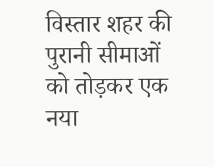विस्तार शहर की पुरानी सीमाओं को तोड़कर एक नया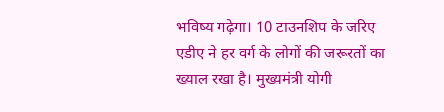भविष्य गढ़ेगा। 10 टाउनशिप के जरिए एडीए ने हर वर्ग के लोगों की जरूरतों का ख्याल रखा है। मुख्यमंत्री योगी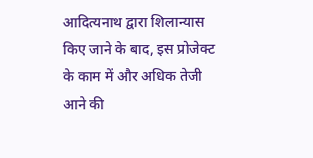आदित्यनाथ द्वारा शिलान्यास किए जाने के बाद, इस प्रोजेक्ट के काम में और अधिक तेजी आने की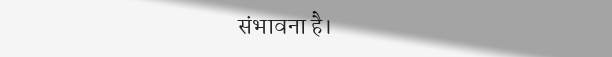संभावना है।